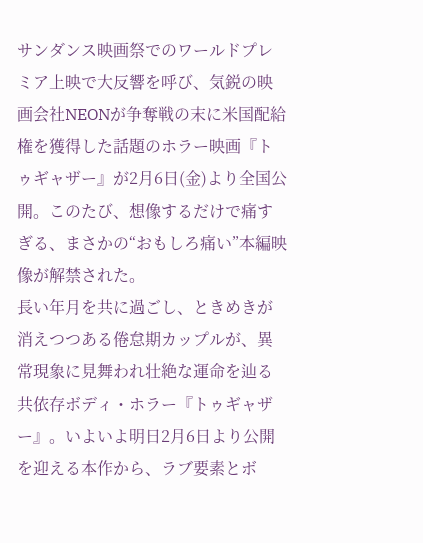サンダンス映画祭でのワールドプレミア上映で大反響を呼び、気鋭の映画会社NEONが争奪戦の末に米国配給権を獲得した話題のホラー映画『トゥギャザー』が2月6日(金)より全国公開。このたび、想像するだけで痛すぎる、まさかの“おもしろ痛い”本編映像が解禁された。
長い年月を共に過ごし、ときめきが消えつつある倦怠期カップルが、異常現象に見舞われ壮絶な運命を辿る共依存ボディ・ホラー『トゥギャザー』。いよいよ明日2月6日より公開を迎える本作から、ラブ要素とボ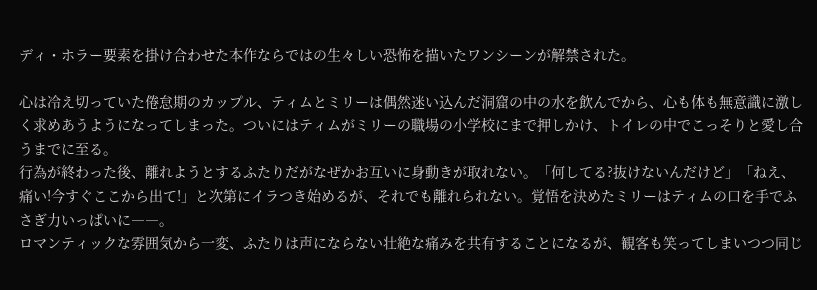ディ・ホラー要素を掛け合わせた本作ならではの生々しい恐怖を描いたワンシーンが解禁された。

心は冷え切っていた倦怠期のカップル、ティムとミリーは偶然迷い込んだ洞窟の中の水を飲んでから、心も体も無意識に激しく求めあうようになってしまった。ついにはティムがミリーの職場の小学校にまで押しかけ、トイレの中でこっそりと愛し合うまでに至る。
行為が終わった後、離れようとするふたりだがなぜかお互いに身動きが取れない。「何してる?抜けないんだけど」「ねえ、痛い!今すぐここから出て!」と次第にイラつき始めるが、それでも離れられない。覚悟を決めたミリーはティムの口を手でふさぎ力いっぱいに――。
ロマンティックな雰囲気から一変、ふたりは声にならない壮絶な痛みを共有することになるが、観客も笑ってしまいつつ同じ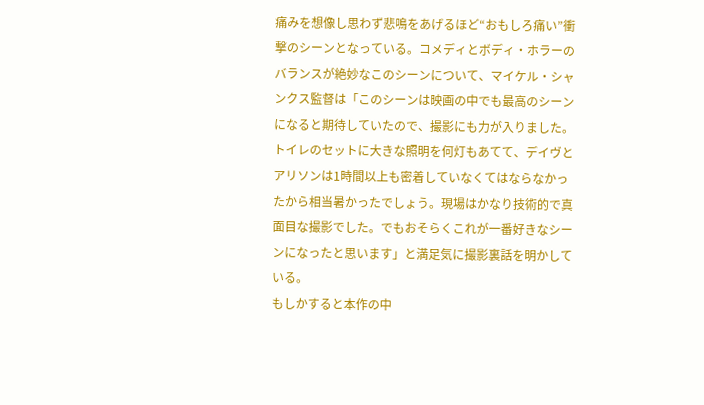痛みを想像し思わず悲鳴をあげるほど“おもしろ痛い”衝撃のシーンとなっている。コメディとボディ・ホラーのバランスが絶妙なこのシーンについて、マイケル・シャンクス監督は「このシーンは映画の中でも最高のシーンになると期待していたので、撮影にも力が入りました。トイレのセットに大きな照明を何灯もあてて、デイヴとアリソンは1時間以上も密着していなくてはならなかったから相当暑かったでしょう。現場はかなり技術的で真面目な撮影でした。でもおそらくこれが一番好きなシーンになったと思います」と満足気に撮影裏話を明かしている。
もしかすると本作の中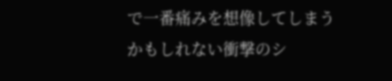で一番痛みを想像してしまうかもしれない衝撃のシ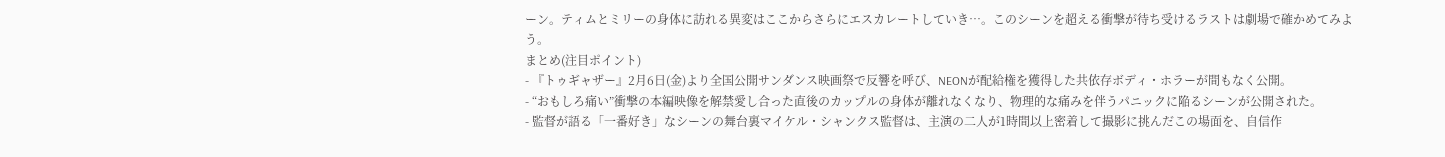ーン。ティムとミリーの身体に訪れる異変はここからさらにエスカレートしていき…。このシーンを超える衝撃が待ち受けるラストは劇場で確かめてみよう。
まとめ(注目ポイント)
- 『トゥギャザー』2月6日(金)より全国公開サンダンス映画祭で反響を呼び、NEONが配給権を獲得した共依存ボディ・ホラーが間もなく公開。
- “おもしろ痛い”衝撃の本編映像を解禁愛し合った直後のカップルの身体が離れなくなり、物理的な痛みを伴うパニックに陥るシーンが公開された。
- 監督が語る「一番好き」なシーンの舞台裏マイケル・シャンクス監督は、主演の二人が1時間以上密着して撮影に挑んだこの場面を、自信作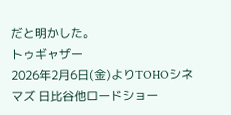だと明かした。
トゥギャザー
2026年2月6日(金)よりTOHOシネマズ 日比谷他ロードショー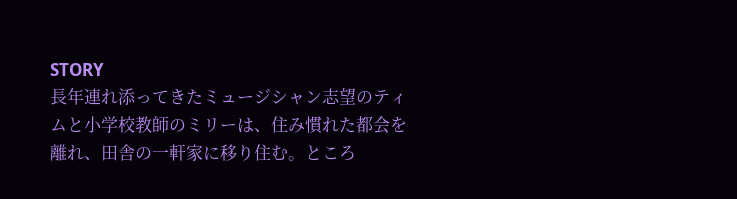STORY
長年連れ添ってきたミュージシャン志望のティムと小学校教師のミリーは、住み慣れた都会を離れ、田舎の一軒家に移り住む。ところ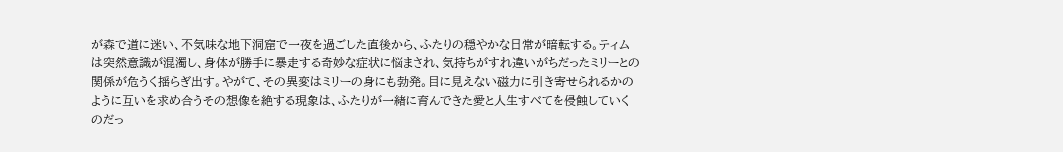が森で道に迷い、不気味な地下洞窟で一夜を過ごした直後から、ふたりの穏やかな日常が暗転する。ティムは突然意識が混濁し、身体が勝手に暴走する奇妙な症状に悩まされ、気持ちがすれ違いがちだったミリーとの関係が危うく揺らぎ出す。やがて、その異変はミリーの身にも勃発。目に見えない磁力に引き寄せられるかのように互いを求め合うその想像を絶する現象は、ふたりが一緒に育んできた愛と人生すべてを侵蝕していくのだっ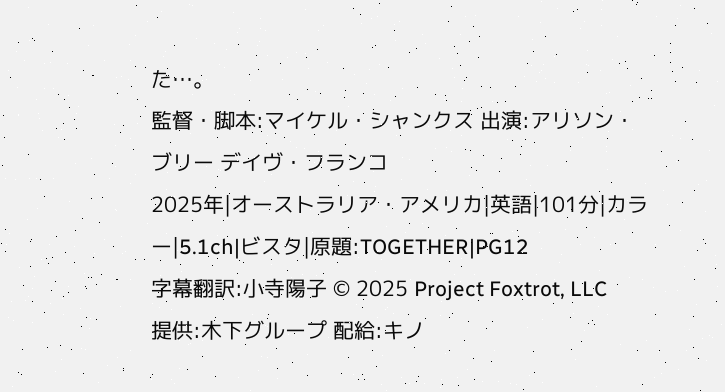た…。
監督・脚本:マイケル・シャンクス 出演:アリソン・ブリー デイヴ・フランコ
2025年|オーストラリア・アメリカ|英語|101分|カラー|5.1ch|ビスタ|原題:TOGETHER|PG12
字幕翻訳:小寺陽子 © 2025 Project Foxtrot, LLC
提供:木下グループ 配給:キノ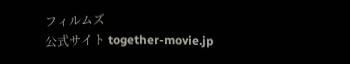フィルムズ
公式サイト together-movie.jp